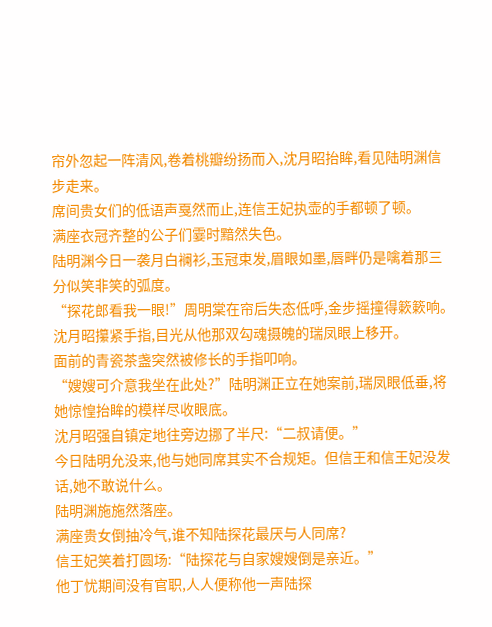帘外忽起一阵清风,卷着桃瓣纷扬而入,沈月昭抬眸,看见陆明渊信步走来。
席间贵女们的低语声戛然而止,连信王妃执壶的手都顿了顿。
满座衣冠齐整的公子们霎时黯然失色。
陆明渊今日一袭月白襕衫,玉冠束发,眉眼如墨,唇畔仍是噙着那三分似笑非笑的弧度。
“探花郎看我一眼!”周明棠在帘后失态低呼,金步摇撞得簌簌响。
沈月昭攥紧手指,目光从他那双勾魂摄魄的瑞凤眼上移开。
面前的青瓷茶盏突然被修长的手指叩响。
“嫂嫂可介意我坐在此处?”陆明渊正立在她案前,瑞凤眼低垂,将她惊惶抬眸的模样尽收眼底。
沈月昭强自镇定地往旁边挪了半尺:“二叔请便。”
今日陆明允没来,他与她同席其实不合规矩。但信王和信王妃没发话,她不敢说什么。
陆明渊施施然落座。
满座贵女倒抽冷气,谁不知陆探花最厌与人同席?
信王妃笑着打圆场:“陆探花与自家嫂嫂倒是亲近。”
他丁忧期间没有官职,人人便称他一声陆探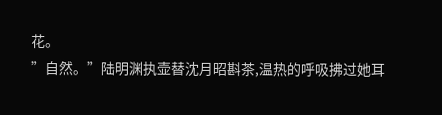花。
”自然。”陆明渊执壶替沈月昭斟茶,温热的呼吸拂过她耳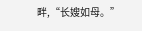畔,“长嫂如母。”